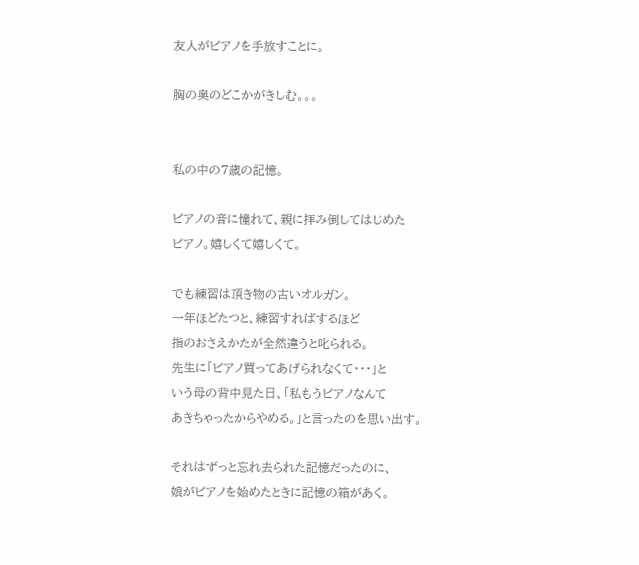友人がピアノを手放すことに。

胸の奥のどこかがきしむ。。。


私の中の7歳の記憶。

ピアノの音に憧れて、親に拝み倒してはじめた
ピアノ。嬉しくて嬉しくて。

でも練習は頂き物の古いオルガン。
一年ほどたつと、練習すればするほど
指のおさえかたが全然違うと叱られる。
先生に「ピアノ買ってあげられなくて・・・」と
いう母の背中見た日、「私もうピアノなんて
あきちゃったからやめる。」と言ったのを思い出す。

それはずっと忘れ去られた記憶だったのに、
娘がピアノを始めたときに記憶の箱があく。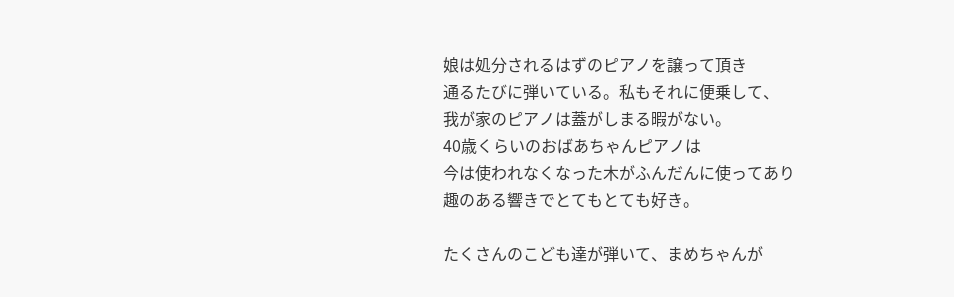娘は処分されるはずのピアノを譲って頂き
通るたびに弾いている。私もそれに便乗して、
我が家のピアノは蓋がしまる暇がない。
40歳くらいのおばあちゃんピアノは
今は使われなくなった木がふんだんに使ってあり
趣のある響きでとてもとても好き。

たくさんのこども達が弾いて、まめちゃんが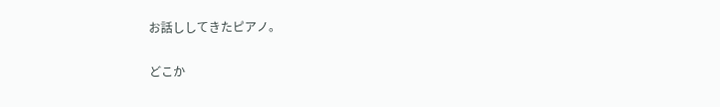お話ししてきたピアノ。

どこか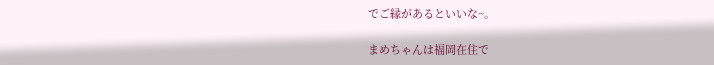でご縁があるといいな~。

まめちゃんは福岡在住で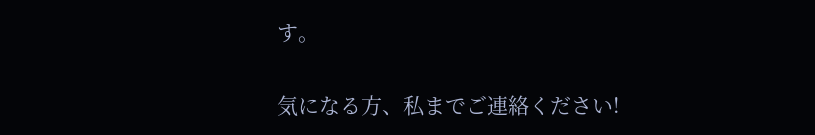す。

気になる方、私までご連絡ください!